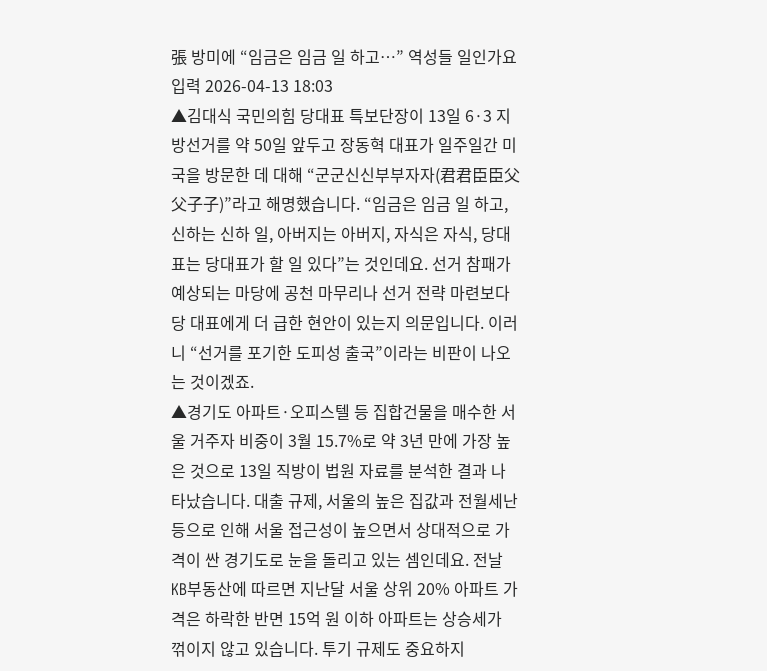張 방미에 “임금은 임금 일 하고…” 역성들 일인가요
입력 2026-04-13 18:03
▲김대식 국민의힘 당대표 특보단장이 13일 6·3 지방선거를 약 50일 앞두고 장동혁 대표가 일주일간 미국을 방문한 데 대해 “군군신신부부자자(君君臣臣父父子子)”라고 해명했습니다. “임금은 임금 일 하고, 신하는 신하 일, 아버지는 아버지, 자식은 자식, 당대표는 당대표가 할 일 있다”는 것인데요. 선거 참패가 예상되는 마당에 공천 마무리나 선거 전략 마련보다 당 대표에게 더 급한 현안이 있는지 의문입니다. 이러니 “선거를 포기한 도피성 출국”이라는 비판이 나오는 것이겠죠.
▲경기도 아파트·오피스텔 등 집합건물을 매수한 서울 거주자 비중이 3월 15.7%로 약 3년 만에 가장 높은 것으로 13일 직방이 법원 자료를 분석한 결과 나타났습니다. 대출 규제, 서울의 높은 집값과 전월세난 등으로 인해 서울 접근성이 높으면서 상대적으로 가격이 싼 경기도로 눈을 돌리고 있는 셈인데요. 전날 KB부동산에 따르면 지난달 서울 상위 20% 아파트 가격은 하락한 반면 15억 원 이하 아파트는 상승세가 꺾이지 않고 있습니다. 투기 규제도 중요하지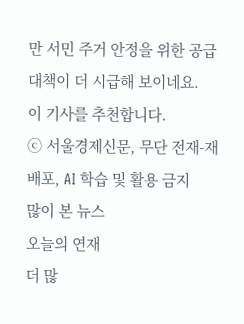만 서민 주거 안정을 위한 공급 대책이 더 시급해 보이네요.
이 기사를 추천합니다.
ⓒ 서울경제신문, 무단 전재-재배포, AI 학습 및 활용 금지
많이 본 뉴스
오늘의 연재
더 많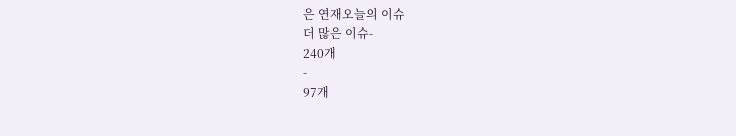은 연재오늘의 이슈
더 많은 이슈-
240개
-
97개